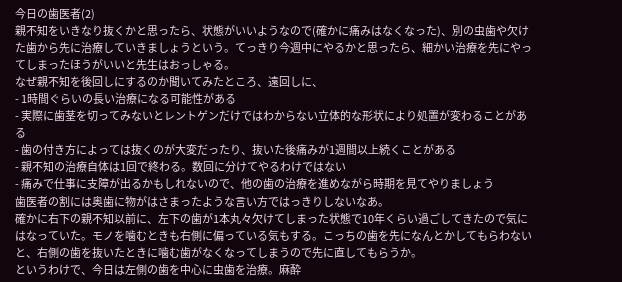今日の歯医者(2)
親不知をいきなり抜くかと思ったら、状態がいいようなので(確かに痛みはなくなった)、別の虫歯や欠けた歯から先に治療していきましょうという。てっきり今週中にやるかと思ったら、細かい治療を先にやってしまったほうがいいと先生はおっしゃる。
なぜ親不知を後回しにするのか聞いてみたところ、遠回しに、
- 1時間ぐらいの長い治療になる可能性がある
- 実際に歯茎を切ってみないとレントゲンだけではわからない立体的な形状により処置が変わることがある
- 歯の付き方によっては抜くのが大変だったり、抜いた後痛みが1週間以上続くことがある
- 親不知の治療自体は1回で終わる。数回に分けてやるわけではない
- 痛みで仕事に支障が出るかもしれないので、他の歯の治療を進めながら時期を見てやりましょう
歯医者の割には奥歯に物がはさまったような言い方ではっきりしないなあ。
確かに右下の親不知以前に、左下の歯が1本丸々欠けてしまった状態で10年くらい過ごしてきたので気にはなっていた。モノを噛むときも右側に偏っている気もする。こっちの歯を先になんとかしてもらわないと、右側の歯を抜いたときに噛む歯がなくなってしまうので先に直してもらうか。
というわけで、今日は左側の歯を中心に虫歯を治療。麻酔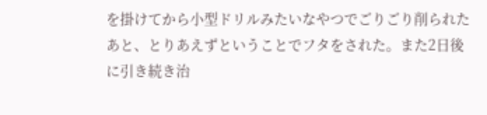を掛けてから小型ドリルみたいなやつでごりごり削られたあと、とりあえずということでフタをされた。また2日後に引き続き治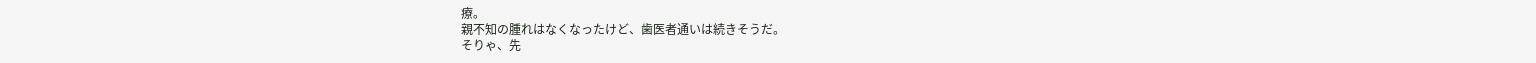療。
親不知の腫れはなくなったけど、歯医者通いは続きそうだ。
そりゃ、先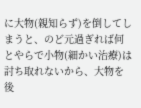に大物(親知らず)を倒してしまうと、のど元過ぎれば何とやらで小物(細かい治療)は討ち取れないから、大物を後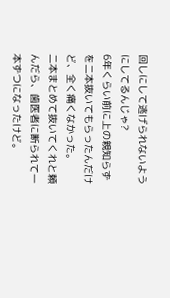回しにして逃げられないようにしてるんじゃ?
6年くらい前に上の親知らずを二本抜いてもらったんだけど、全く痛くなかった。
二本まとめて抜いてくれと頼んだら、歯医者に断られて一本ずつになったけど。